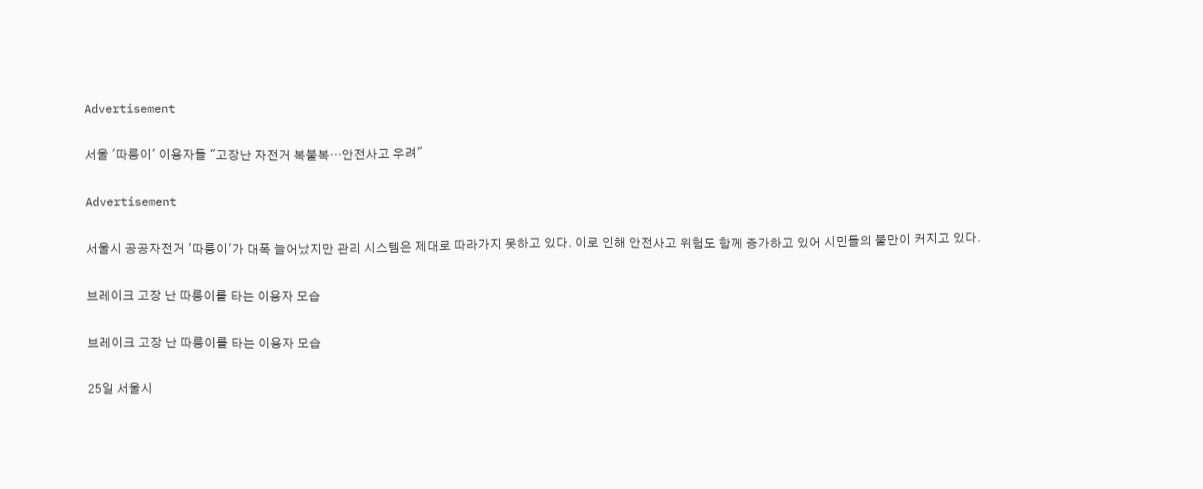Advertisement

서울 '따릉이' 이용자들 "고장난 자전거 복불복…안전사고 우려"

Advertisement

서울시 공공자전거 '따릉이'가 대폭 늘어났지만 관리 시스템은 제대로 따라가지 못하고 있다. 이로 인해 안전사고 위험도 함께 증가하고 있어 시민들의 불만이 커지고 있다.

브레이크 고장 난 따릉이를 타는 이용자 모습

브레이크 고장 난 따릉이를 타는 이용자 모습

25일 서울시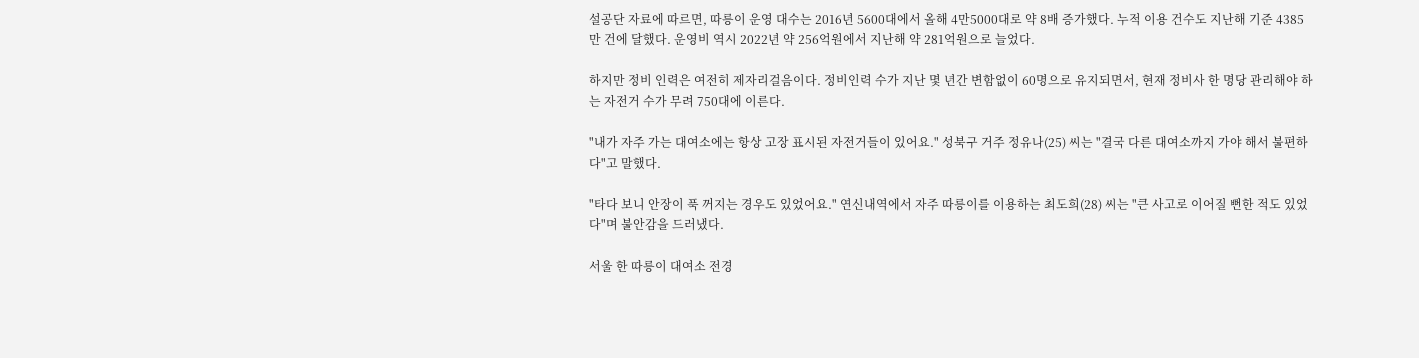설공단 자료에 따르면, 따릉이 운영 대수는 2016년 5600대에서 올해 4만5000대로 약 8배 증가했다. 누적 이용 건수도 지난해 기준 4385만 건에 달했다. 운영비 역시 2022년 약 256억원에서 지난해 약 281억원으로 늘었다.

하지만 정비 인력은 여전히 제자리걸음이다. 정비인력 수가 지난 몇 년간 변함없이 60명으로 유지되면서, 현재 정비사 한 명당 관리해야 하는 자전거 수가 무려 750대에 이른다.

"내가 자주 가는 대여소에는 항상 고장 표시된 자전거들이 있어요." 성북구 거주 정유나(25) 씨는 "결국 다른 대여소까지 가야 해서 불편하다"고 말했다.

"타다 보니 안장이 푹 꺼지는 경우도 있었어요." 연신내역에서 자주 따릉이를 이용하는 최도희(28) 씨는 "큰 사고로 이어질 뻔한 적도 있었다"며 불안감을 드러냈다.

서울 한 따릉이 대여소 전경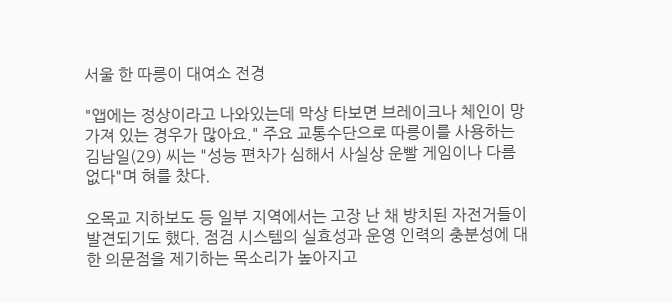서울 한 따릉이 대여소 전경

"앱에는 정상이라고 나와있는데 막상 타보면 브레이크나 체인이 망가져 있는 경우가 많아요." 주요 교통수단으로 따릉이를 사용하는 김남일(29) 씨는 "성능 편차가 심해서 사실상 운빨 게임이나 다름없다"며 혀를 찼다.

오목교 지하보도 등 일부 지역에서는 고장 난 채 방치된 자전거들이 발견되기도 했다. 점검 시스템의 실효성과 운영 인력의 충분성에 대한 의문점을 제기하는 목소리가 높아지고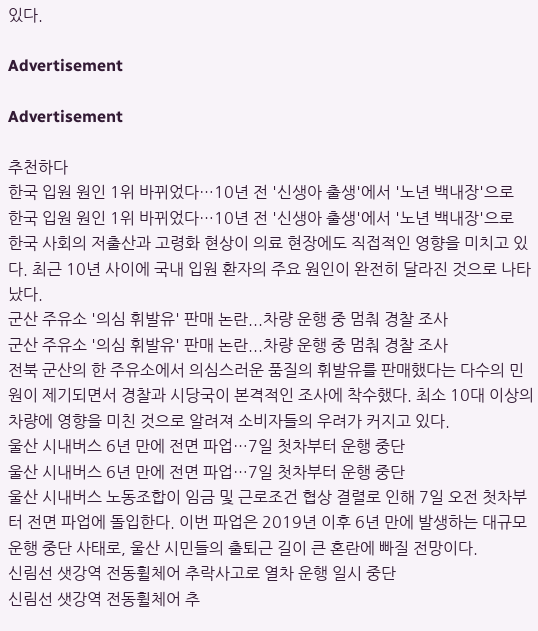있다.

Advertisement

Advertisement

추천하다
한국 입원 원인 1위 바뀌었다…10년 전 '신생아 출생'에서 '노년 백내장'으로
한국 입원 원인 1위 바뀌었다…10년 전 '신생아 출생'에서 '노년 백내장'으로
한국 사회의 저출산과 고령화 현상이 의료 현장에도 직접적인 영향을 미치고 있다. 최근 10년 사이에 국내 입원 환자의 주요 원인이 완전히 달라진 것으로 나타났다.
군산 주유소 '의심 휘발유' 판매 논란...차량 운행 중 멈춰 경찰 조사
군산 주유소 '의심 휘발유' 판매 논란...차량 운행 중 멈춰 경찰 조사
전북 군산의 한 주유소에서 의심스러운 품질의 휘발유를 판매했다는 다수의 민원이 제기되면서 경찰과 시당국이 본격적인 조사에 착수했다. 최소 10대 이상의 차량에 영향을 미친 것으로 알려져 소비자들의 우려가 커지고 있다.
울산 시내버스 6년 만에 전면 파업…7일 첫차부터 운행 중단
울산 시내버스 6년 만에 전면 파업…7일 첫차부터 운행 중단
울산 시내버스 노동조합이 임금 및 근로조건 협상 결렬로 인해 7일 오전 첫차부터 전면 파업에 돌입한다. 이번 파업은 2019년 이후 6년 만에 발생하는 대규모 운행 중단 사태로, 울산 시민들의 출퇴근 길이 큰 혼란에 빠질 전망이다.
신림선 샛강역 전동휠체어 추락사고로 열차 운행 일시 중단
신림선 샛강역 전동휠체어 추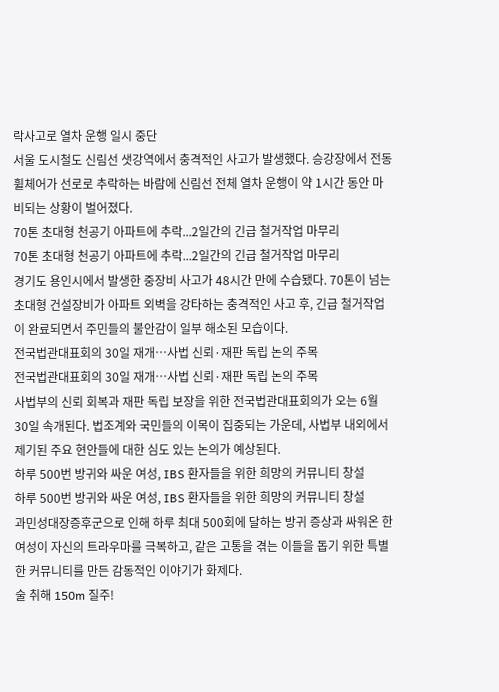락사고로 열차 운행 일시 중단
서울 도시철도 신림선 샛강역에서 충격적인 사고가 발생했다. 승강장에서 전동휠체어가 선로로 추락하는 바람에 신림선 전체 열차 운행이 약 1시간 동안 마비되는 상황이 벌어졌다.
70톤 초대형 천공기 아파트에 추락...2일간의 긴급 철거작업 마무리
70톤 초대형 천공기 아파트에 추락...2일간의 긴급 철거작업 마무리
경기도 용인시에서 발생한 중장비 사고가 48시간 만에 수습됐다. 70톤이 넘는 초대형 건설장비가 아파트 외벽을 강타하는 충격적인 사고 후, 긴급 철거작업이 완료되면서 주민들의 불안감이 일부 해소된 모습이다.
전국법관대표회의 30일 재개…사법 신뢰·재판 독립 논의 주목
전국법관대표회의 30일 재개…사법 신뢰·재판 독립 논의 주목
사법부의 신뢰 회복과 재판 독립 보장을 위한 전국법관대표회의가 오는 6월 30일 속개된다. 법조계와 국민들의 이목이 집중되는 가운데, 사법부 내외에서 제기된 주요 현안들에 대한 심도 있는 논의가 예상된다.
하루 500번 방귀와 싸운 여성, IBS 환자들을 위한 희망의 커뮤니티 창설
하루 500번 방귀와 싸운 여성, IBS 환자들을 위한 희망의 커뮤니티 창설
과민성대장증후군으로 인해 하루 최대 500회에 달하는 방귀 증상과 싸워온 한 여성이 자신의 트라우마를 극복하고, 같은 고통을 겪는 이들을 돕기 위한 특별한 커뮤니티를 만든 감동적인 이야기가 화제다.
술 취해 150m 질주!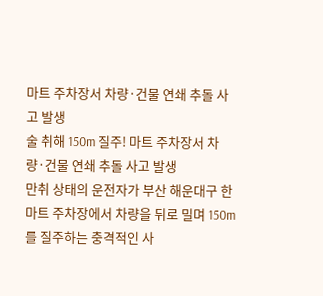마트 주차장서 차량·건물 연쇄 추돌 사고 발생
술 취해 150m 질주! 마트 주차장서 차량·건물 연쇄 추돌 사고 발생
만취 상태의 운전자가 부산 해운대구 한 마트 주차장에서 차량을 뒤로 밀며 150m를 질주하는 충격적인 사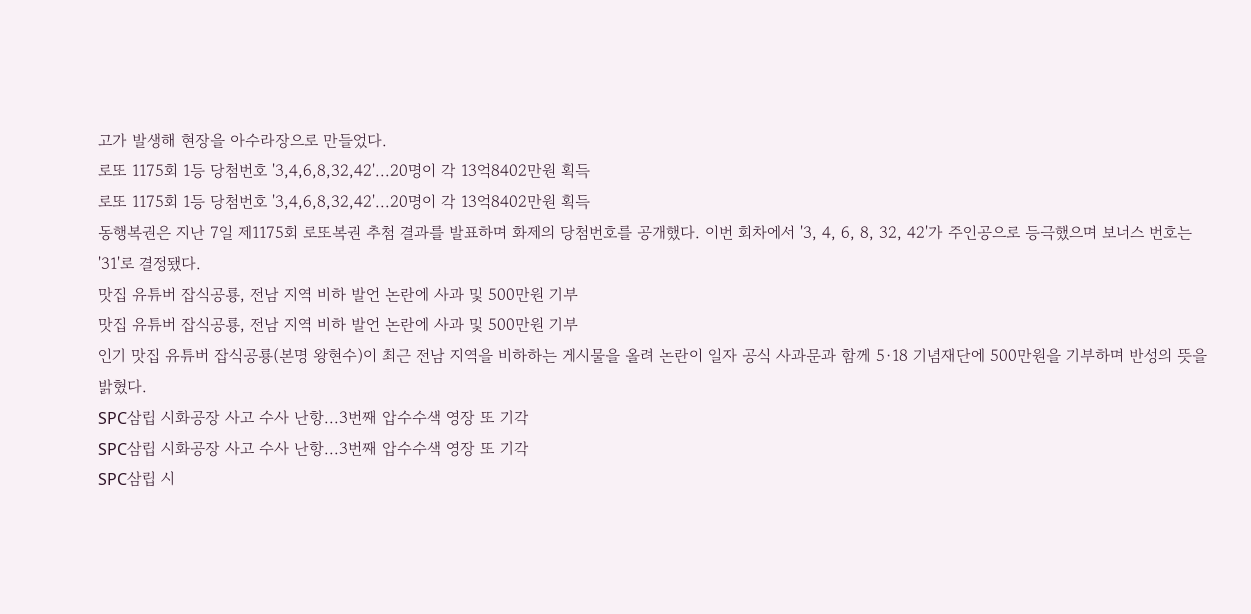고가 발생해 현장을 아수라장으로 만들었다.
로또 1175회 1등 당첨번호 '3,4,6,8,32,42'...20명이 각 13억8402만원 획득
로또 1175회 1등 당첨번호 '3,4,6,8,32,42'...20명이 각 13억8402만원 획득
동행복권은 지난 7일 제1175회 로또복권 추첨 결과를 발표하며 화제의 당첨번호를 공개했다. 이번 회차에서 '3, 4, 6, 8, 32, 42'가 주인공으로 등극했으며 보너스 번호는 '31'로 결정됐다.
맛집 유튜버 잡식공룡, 전남 지역 비하 발언 논란에 사과 및 500만원 기부
맛집 유튜버 잡식공룡, 전남 지역 비하 발언 논란에 사과 및 500만원 기부
인기 맛집 유튜버 잡식공룡(본명 왕현수)이 최근 전남 지역을 비하하는 게시물을 올려 논란이 일자 공식 사과문과 함께 5·18 기념재단에 500만원을 기부하며 반성의 뜻을 밝혔다.
SPC삼립 시화공장 사고 수사 난항...3번째 압수수색 영장 또 기각
SPC삼립 시화공장 사고 수사 난항...3번째 압수수색 영장 또 기각
SPC삼립 시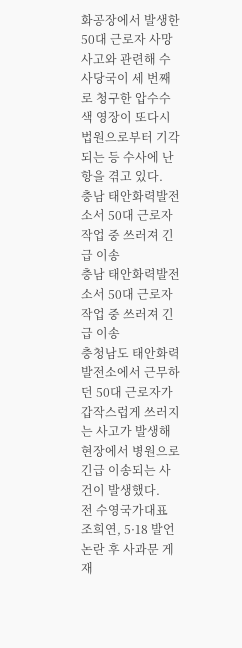화공장에서 발생한 50대 근로자 사망 사고와 관련해 수사당국이 세 번째로 청구한 압수수색 영장이 또다시 법원으로부터 기각되는 등 수사에 난항을 겪고 있다.
충남 태안화력발전소서 50대 근로자 작업 중 쓰러져 긴급 이송
충남 태안화력발전소서 50대 근로자 작업 중 쓰러져 긴급 이송
충청남도 태안화력발전소에서 근무하던 50대 근로자가 갑작스럽게 쓰러지는 사고가 발생해 현장에서 병원으로 긴급 이송되는 사건이 발생했다.
전 수영국가대표 조희연, 5·18 발언 논란 후 사과문 게재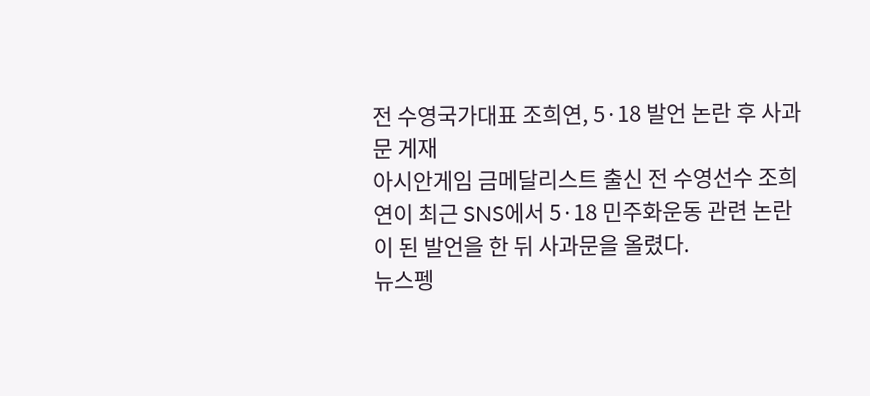전 수영국가대표 조희연, 5·18 발언 논란 후 사과문 게재
아시안게임 금메달리스트 출신 전 수영선수 조희연이 최근 SNS에서 5·18 민주화운동 관련 논란이 된 발언을 한 뒤 사과문을 올렸다.
뉴스펭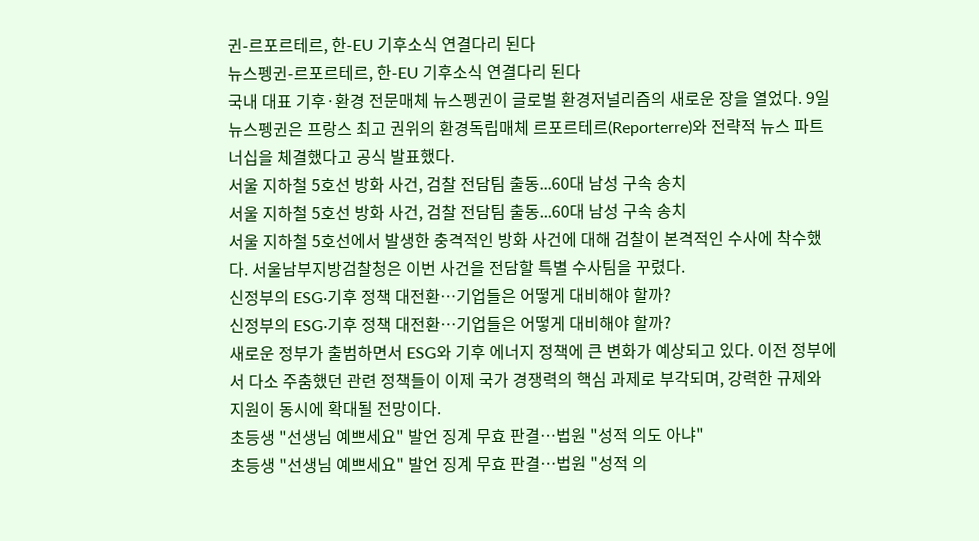귄-르포르테르, 한-EU 기후소식 연결다리 된다
뉴스펭귄-르포르테르, 한-EU 기후소식 연결다리 된다
국내 대표 기후·환경 전문매체 뉴스펭귄이 글로벌 환경저널리즘의 새로운 장을 열었다. 9일 뉴스펭귄은 프랑스 최고 권위의 환경독립매체 르포르테르(Reporterre)와 전략적 뉴스 파트너십을 체결했다고 공식 발표했다.
서울 지하철 5호선 방화 사건, 검찰 전담팀 출동...60대 남성 구속 송치
서울 지하철 5호선 방화 사건, 검찰 전담팀 출동...60대 남성 구속 송치
서울 지하철 5호선에서 발생한 충격적인 방화 사건에 대해 검찰이 본격적인 수사에 착수했다. 서울남부지방검찰청은 이번 사건을 전담할 특별 수사팀을 꾸렸다.
신정부의 ESG·기후 정책 대전환…기업들은 어떻게 대비해야 할까?
신정부의 ESG·기후 정책 대전환…기업들은 어떻게 대비해야 할까?
새로운 정부가 출범하면서 ESG와 기후 에너지 정책에 큰 변화가 예상되고 있다. 이전 정부에서 다소 주춤했던 관련 정책들이 이제 국가 경쟁력의 핵심 과제로 부각되며, 강력한 규제와 지원이 동시에 확대될 전망이다.
초등생 "선생님 예쁘세요" 발언 징계 무효 판결…법원 "성적 의도 아냐"
초등생 "선생님 예쁘세요" 발언 징계 무효 판결…법원 "성적 의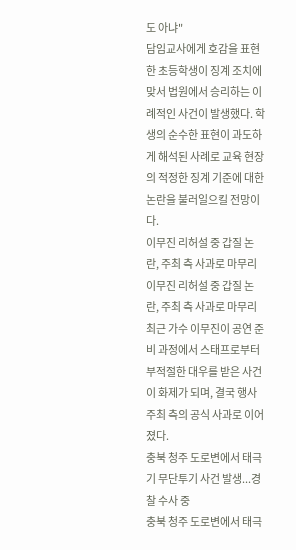도 아냐"
담임교사에게 호감을 표현한 초등학생이 징계 조치에 맞서 법원에서 승리하는 이례적인 사건이 발생했다. 학생의 순수한 표현이 과도하게 해석된 사례로 교육 현장의 적정한 징계 기준에 대한 논란을 불러일으킬 전망이다.
이무진 리허설 중 갑질 논란, 주최 측 사과로 마무리
이무진 리허설 중 갑질 논란, 주최 측 사과로 마무리
최근 가수 이무진이 공연 준비 과정에서 스태프로부터 부적절한 대우를 받은 사건이 화제가 되며, 결국 행사 주최 측의 공식 사과로 이어졌다.
충북 청주 도로변에서 태극기 무단투기 사건 발생...경찰 수사 중
충북 청주 도로변에서 태극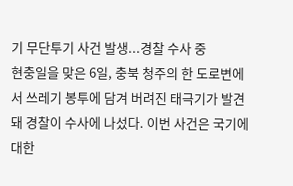기 무단투기 사건 발생...경찰 수사 중
현충일을 맞은 6일, 충북 청주의 한 도로변에서 쓰레기 봉투에 담겨 버려진 태극기가 발견돼 경찰이 수사에 나섰다. 이번 사건은 국기에 대한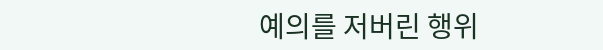예의를 저버린 행위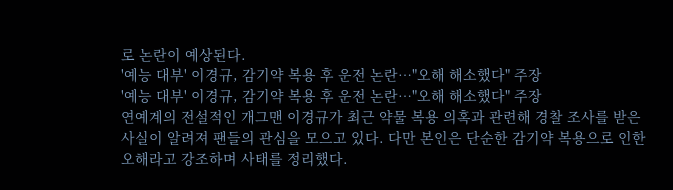로 논란이 예상된다.
'예능 대부' 이경규, 감기약 복용 후 운전 논란…"오해 해소했다" 주장
'예능 대부' 이경규, 감기약 복용 후 운전 논란…"오해 해소했다" 주장
연예계의 전설적인 개그맨 이경규가 최근 약물 복용 의혹과 관련해 경찰 조사를 받은 사실이 알려져 팬들의 관심을 모으고 있다. 다만 본인은 단순한 감기약 복용으로 인한 오해라고 강조하며 사태를 정리했다.